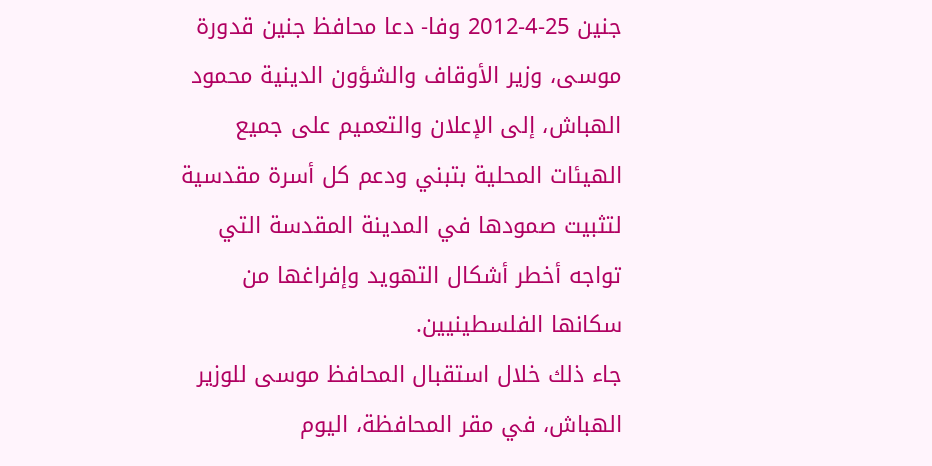جنين 25-4-2012 وفا- دعا محافظ جنين قدورة موسى، وزير الأوقاف والشؤون الدينية محمود الهباش، إلى الإعلان والتعميم على جميع الهيئات المحلية بتبني ودعم كل أسرة مقدسية لتثبيت صمودها في المدينة المقدسة التي تواجه أخطر أشكال التهويد وإفراغها من سكانها الفلسطينيين.
جاء ذلك خلال استقبال المحافظ موسى للوزير الهباش، في مقر المحافظة، اليوم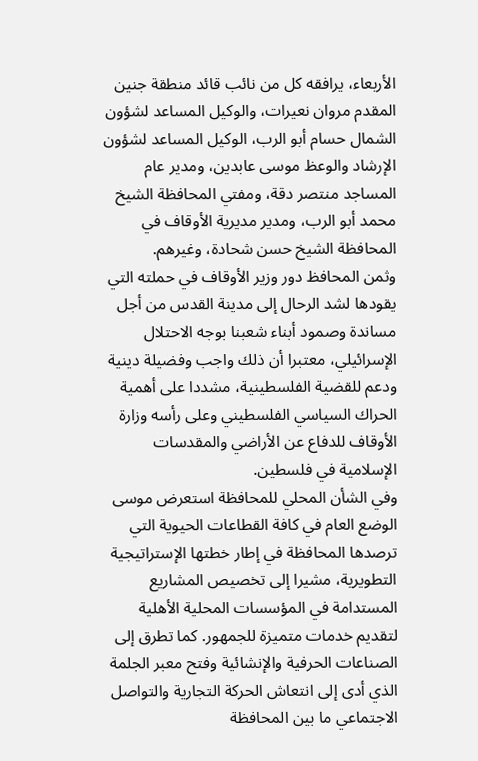الأربعاء، يرافقه كل من نائب قائد منطقة جنين المقدم مروان نعيرات، والوكيل المساعد لشؤون الشمال حسام أبو الرب، الوكيل المساعد لشؤون الإرشاد والوعظ موسى عابدين، ومدير عام المساجد منتصر دقة، ومفتي المحافظة الشيخ محمد أبو الرب، ومدير مديرية الأوقاف في المحافظة الشيخ حسن شحادة، وغيرهم.
وثمن المحافظ دور وزير الأوقاف في حملته التي يقودها لشد الرحال إلى مدينة القدس من أجل مساندة وصمود أبناء شعبنا بوجه الاحتلال الإسرائيلي، معتبرا أن ذلك واجب وفضيلة دينية ودعم للقضية الفلسطينية، مشددا على أهمية الحراك السياسي الفلسطيني وعلى رأسه وزارة الأوقاف للدفاع عن الأراضي والمقدسات الإسلامية في فلسطين.
وفي الشأن المحلي للمحافظة استعرض موسى الوضع العام في كافة القطاعات الحيوية التي ترصدها المحافظة في إطار خطتها الإستراتيجية التطويرية، مشيرا إلى تخصيص المشاريع المستدامة في المؤسسات المحلية الأهلية لتقديم خدمات متميزة للجمهور. كما تطرق إلى الصناعات الحرفية والإنشائية وفتح معبر الجلمة الذي أدى إلى انتعاش الحركة التجارية والتواصل الاجتماعي ما بين المحافظة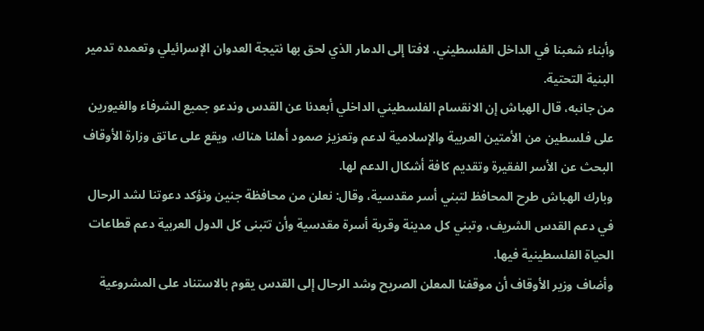وأبناء شعبنا في الداخل الفلسطيني. لافتا إلى الدمار الذي لحق بها نتيجة العدوان الإسرائيلي وتعمده تدمير البنية التحتية.
من جانبه، قال الهباش إن الانقسام الفلسطيني الداخلي أبعدنا عن القدس وندعو جميع الشرفاء والغيورين على فلسطين من الأمتين العربية والإسلامية لدعم وتعزيز صمود أهلنا هناك، ويقع على عاتق وزارة الأوقاف البحث عن الأسر الفقيرة وتقديم كافة أشكال الدعم لها.
وبارك الهباش طرح المحافظ لتبني أسر مقدسية، وقال: نعلن من محافظة جنين ونؤكد دعوتنا لشد الرحال في دعم القدس الشريف، وتبني كل مدينة وقرية أسرة مقدسية وأن تتبنى كل الدول العربية دعم قطاعات الحياة الفلسطينية فيها.
وأضاف وزير الأوقاف أن موقفنا المعلن الصريح وشد الرحال إلى القدس يقوم بالاستناد على المشروعية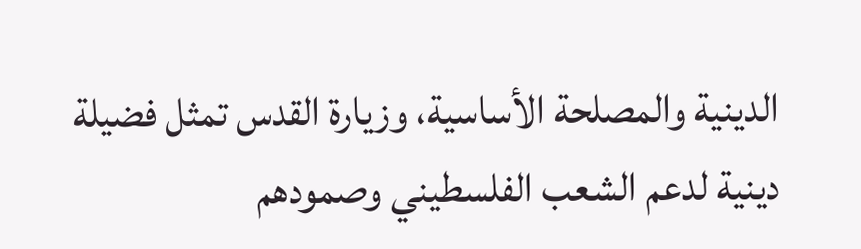الدينية والمصلحة الأساسية، وزيارة القدس تمثل فضيلة دينية لدعم الشعب الفلسطيني وصمودهم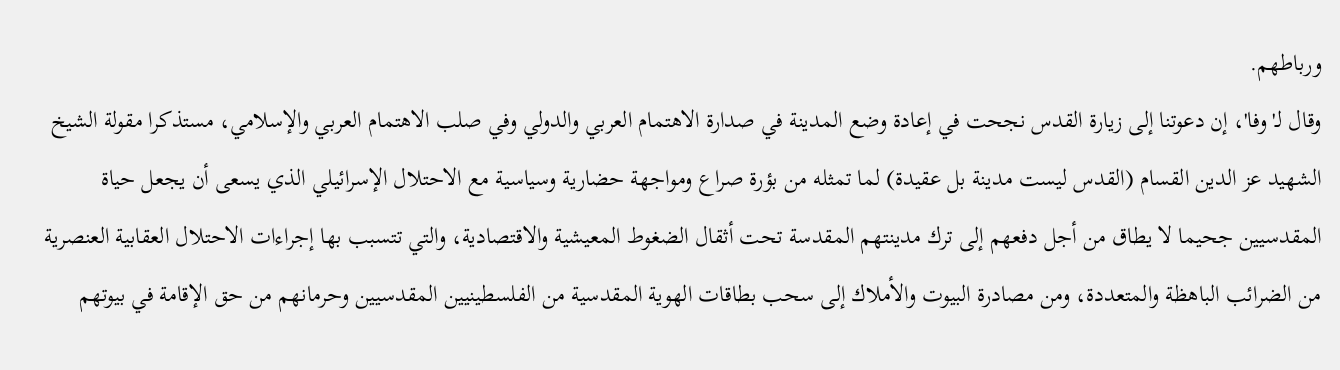ورباطهم.
وقال لـ'وفا'، إن دعوتنا إلى زيارة القدس نجحت في إعادة وضع المدينة في صدارة الاهتمام العربي والدولي وفي صلب الاهتمام العربي والإسلامي، مستذكرا مقولة الشيخ الشهيد عز الدين القسام (القدس ليست مدينة بل عقيدة) لما تمثله من بؤرة صراع ومواجهة حضارية وسياسية مع الاحتلال الإسرائيلي الذي يسعى أن يجعل حياة المقدسيين جحيما لا يطاق من أجل دفعهم إلى ترك مدينتهم المقدسة تحت أثقال الضغوط المعيشية والاقتصادية، والتي تتسبب بها إجراءات الاحتلال العقابية العنصرية من الضرائب الباهظة والمتعددة، ومن مصادرة البيوت والأملاك إلى سحب بطاقات الهوية المقدسية من الفلسطينيين المقدسيين وحرمانهم من حق الإقامة في بيوتهم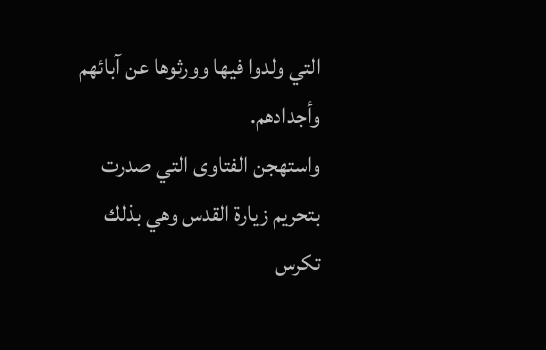التي ولدوا فيها وورثوها عن آبائهم وأجدادهم.
واستهجن الفتاوى التي صدرت بتحريم زيارة القدس وهي بذلك تكرس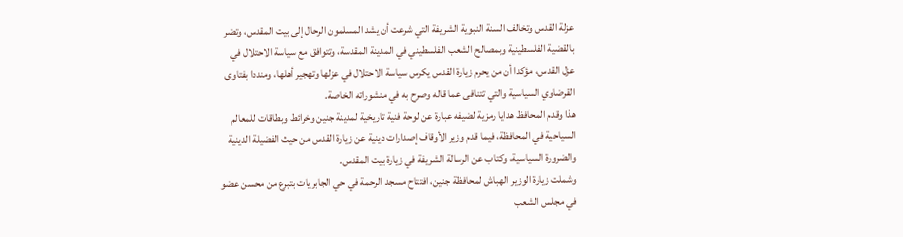عزلة القدس وتخالف السنة النبوية الشريفة التي شرعت أن يشد المسلمون الرحال إلى بيت المقدس، وتضر بالقضية الفلسطينية وبمصالح الشعب الفلسطيني في المدينة المقدسة، وتتوافق مع سياسة الاحتلال في عزل القدس، مؤكدا أن من يحرم زيارة القدس يكرس سياسة الاحتلال في عزلها وتهجير أهلها، ومنددا بفتاوى القرضاوي السياسية والتي تتنافى عما قاله وصرح به في منشوراته الخاصة.
هذا وقدم المحافظ هدايا رمزية لضيفه عبارة عن لوحة فنية تاريخية لمدينة جنين وخرائط وبطاقات للمعالم السياحية في المحافظة، فيما قدم وزير الأوقاف إصدارات دينية عن زيارة القدس من حيث الفضيلة الدينية والضرورة السياسية، وكتاب عن الرسالة الشريفة في زيارة بيت المقدس.
وشملت زيارة الوزير الهباش لمحافظة جنين، افتتاح مسجد الرحمة في حي الجابريات بتبرع من محسن عضو في مجلس الشعب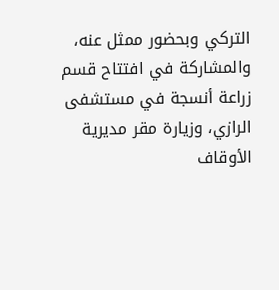التركي وبحضور ممثل عنه، والمشاركة في افتتاح قسم زراعة أنسجة في مستشفى الرازي، وزيارة مقر مديرية الأوقاف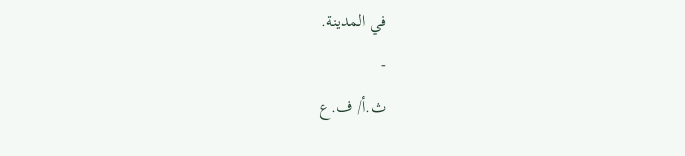في المدينة.
-
ث.أ/ ف.ع